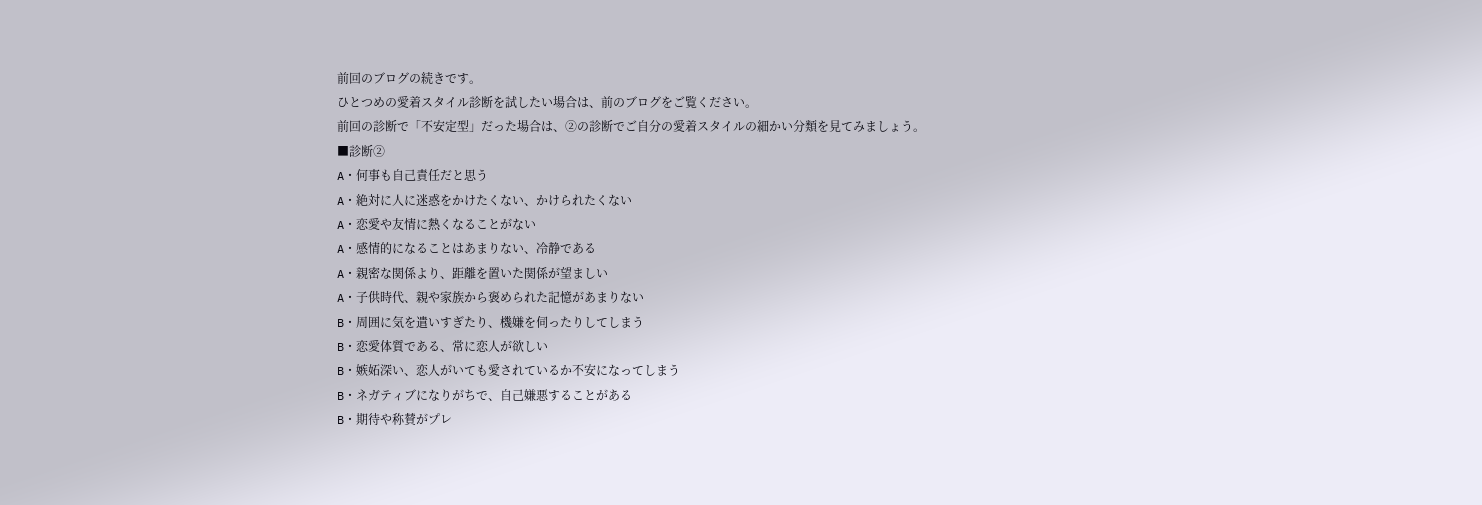前回のブログの続きです。
ひとつめの愛着スタイル診断を試したい場合は、前のブログをご覧ください。
前回の診断で「不安定型」だった場合は、➁の診断でご自分の愛着スタイルの細かい分類を見てみましょう。
■診断➁
A・何事も自己責任だと思う
A・絶対に人に迷惑をかけたくない、かけられたくない
A・恋愛や友情に熱くなることがない
A・感情的になることはあまりない、冷静である
A・親密な関係より、距離を置いた関係が望ましい
A・子供時代、親や家族から褒められた記憶があまりない
B・周囲に気を遣いすぎたり、機嫌を伺ったりしてしまう
B・恋愛体質である、常に恋人が欲しい
B・嫉妬深い、恋人がいても愛されているか不安になってしまう
B・ネガティブになりがちで、自己嫌悪することがある
B・期待や称賛がプレ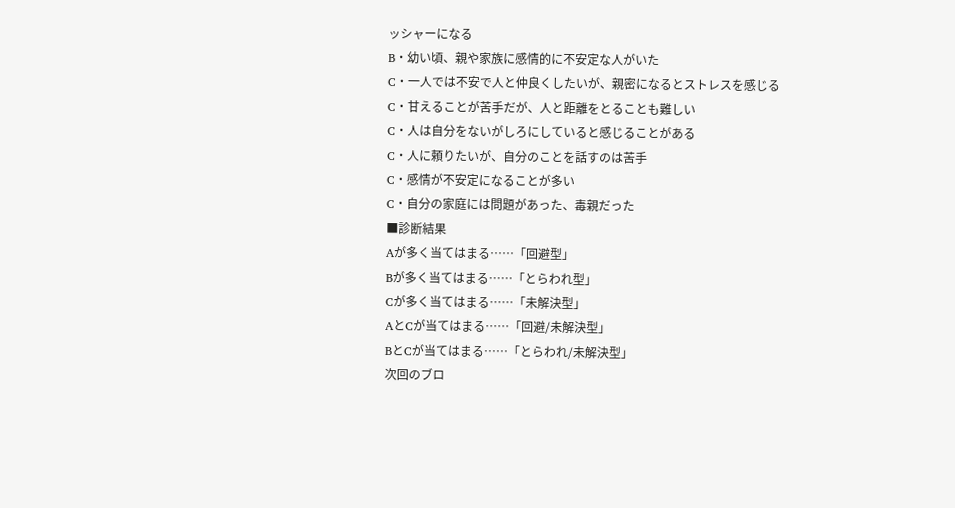ッシャーになる
B・幼い頃、親や家族に感情的に不安定な人がいた
C・一人では不安で人と仲良くしたいが、親密になるとストレスを感じる
C・甘えることが苦手だが、人と距離をとることも難しい
C・人は自分をないがしろにしていると感じることがある
C・人に頼りたいが、自分のことを話すのは苦手
C・感情が不安定になることが多い
C・自分の家庭には問題があった、毒親だった
■診断結果
Aが多く当てはまる……「回避型」
Bが多く当てはまる……「とらわれ型」
Cが多く当てはまる……「未解決型」
AとCが当てはまる……「回避/未解決型」
BとCが当てはまる……「とらわれ/未解決型」
次回のブロ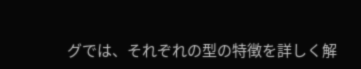グでは、それぞれの型の特徴を詳しく解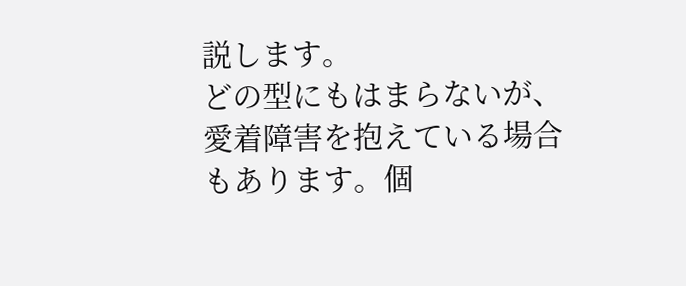説します。
どの型にもはまらないが、愛着障害を抱えている場合もあります。個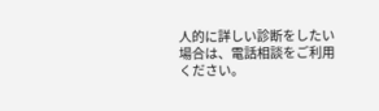人的に詳しい診断をしたい場合は、電話相談をご利用ください。